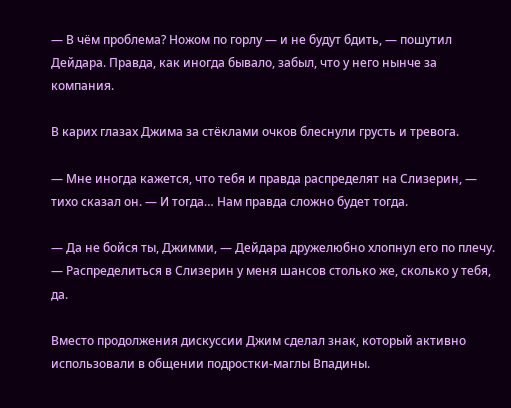— В чём проблема? Ножом по горлу — и не будут бдить, — пошутил Дейдара. Правда, как иногда бывало, забыл, что у него нынче за компания.

В карих глазах Джима за стёклами очков блеснули грусть и тревога.

— Мне иногда кажется, что тебя и правда распределят на Слизерин, — тихо сказал он. — И тогда… Нам правда сложно будет тогда.

— Да не бойся ты, Джимми, — Дейдара дружелюбно хлопнул его по плечу. — Распределиться в Слизерин у меня шансов столько же, сколько у тебя, да.

Вместо продолжения дискуссии Джим сделал знак, который активно использовали в общении подростки-маглы Впадины.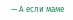— А если маме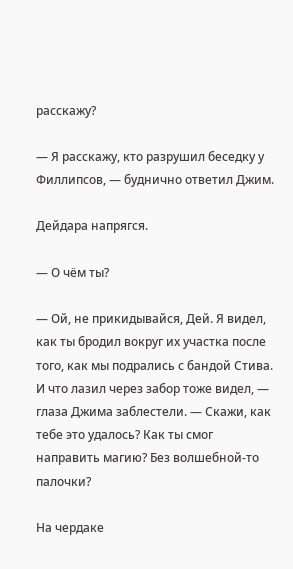расскажу?

— Я расскажу, кто разрушил беседку у Филлипсов, — буднично ответил Джим.

Дейдара напрягся.

— О чём ты?

— Ой, не прикидывайся, Дей. Я видел, как ты бродил вокруг их участка после того, как мы подрались с бандой Стива. И что лазил через забор тоже видел, — глаза Джима заблестели. — Скажи, как тебе это удалось? Как ты смог направить магию? Без волшебной-то палочки?

На чердаке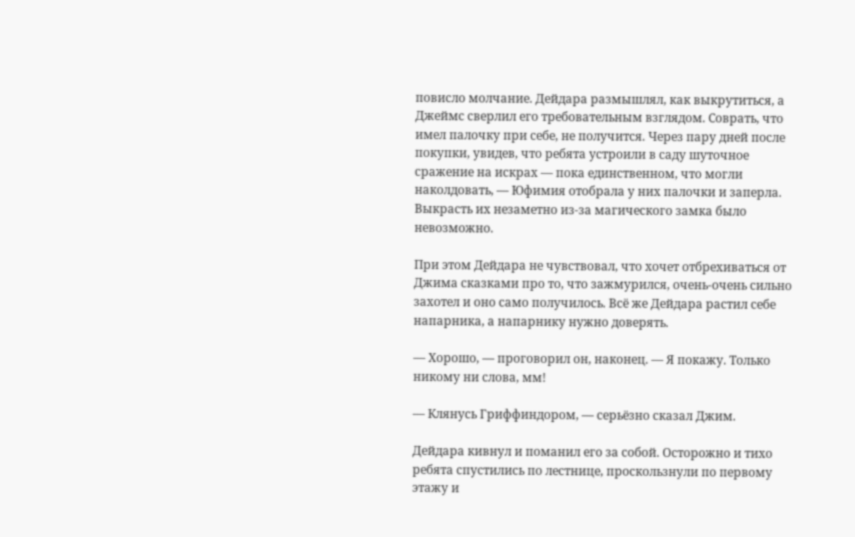повисло молчание. Дейдара размышлял, как выкрутиться, а Джеймс сверлил его требовательным взглядом. Соврать, что имел палочку при себе, не получится. Через пару дней после покупки, увидев, что ребята устроили в саду шуточное сражение на искрах — пока единственном, что могли наколдовать, — Юфимия отобрала у них палочки и заперла. Выкрасть их незаметно из-за магического замка было невозможно.

При этом Дейдара не чувствовал, что хочет отбрехиваться от Джима сказками про то, что зажмурился, очень-очень сильно захотел и оно само получилось. Всё же Дейдара растил себе напарника, а напарнику нужно доверять.

— Хорошо, — проговорил он, наконец. — Я покажу. Только никому ни слова, мм!

— Клянусь Гриффиндором, — серьёзно сказал Джим.

Дейдара кивнул и поманил его за собой. Осторожно и тихо ребята спустились по лестнице, проскользнули по первому этажу и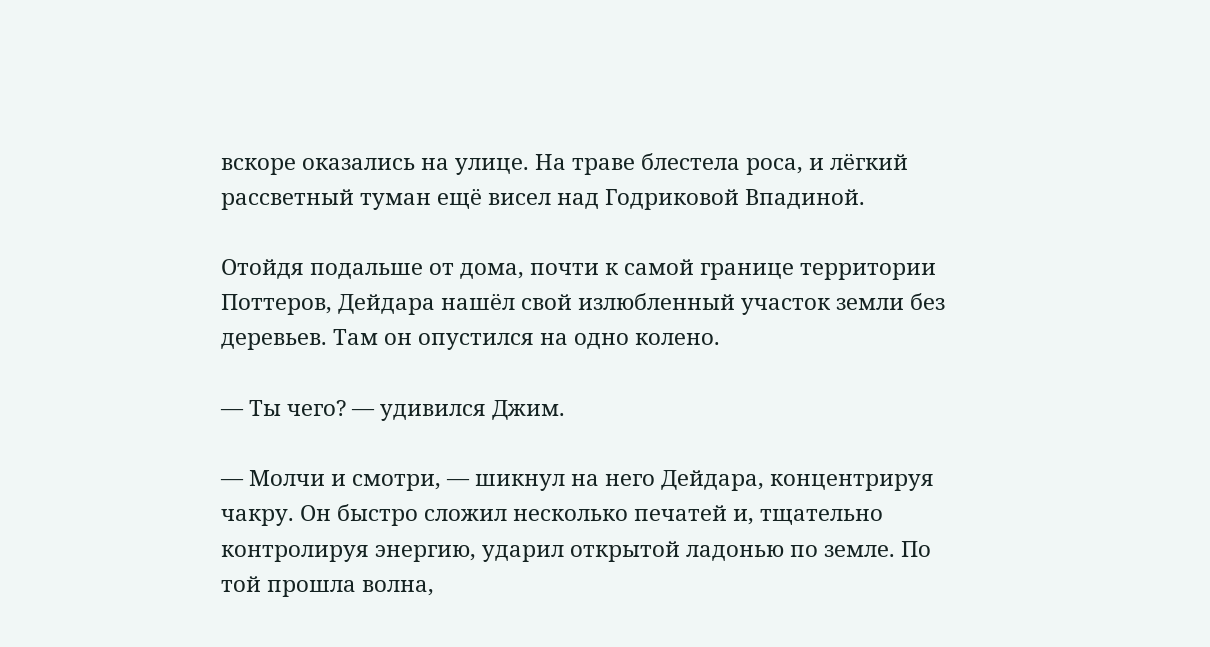вскоре оказались на улице. На траве блестела роса, и лёгкий рассветный туман ещё висел над Годриковой Впадиной.

Отойдя подальше от дома, почти к самой границе территории Поттеров, Дейдара нашёл свой излюбленный участок земли без деревьев. Там он опустился на одно колено.

— Ты чего? — удивился Джим.

— Молчи и смотри, — шикнул на него Дейдара, концентрируя чакру. Он быстро сложил несколько печатей и, тщательно контролируя энергию, ударил открытой ладонью по земле. По той прошла волна,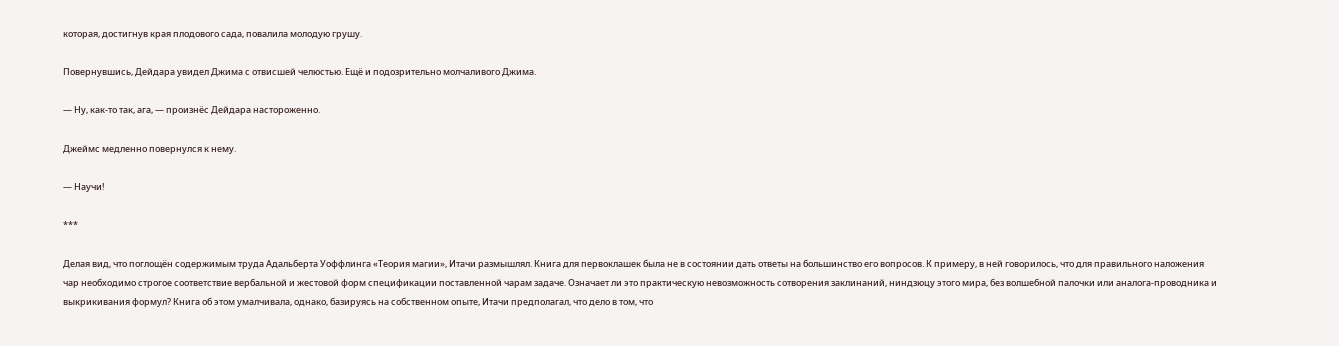которая, достигнув края плодового сада, повалила молодую грушу.

Повернувшись, Дейдара увидел Джима с отвисшей челюстью. Ещё и подозрительно молчаливого Джима.

— Ну, как-то так, ага, — произнёс Дейдара настороженно.

Джеймс медленно повернулся к нему.

— Научи!

***

Делая вид, что поглощён содержимым труда Адальберта Уоффлинга «Теория магии», Итачи размышлял. Книга для первоклашек была не в состоянии дать ответы на большинство его вопросов. К примеру, в ней говорилось, что для правильного наложения чар необходимо строгое соответствие вербальной и жестовой форм спецификации поставленной чарам задаче. Означает ли это практическую невозможность сотворения заклинаний, ниндзюцу этого мира, без волшебной палочки или аналога-проводника и выкрикивания формул? Книга об этом умалчивала, однако, базируясь на собственном опыте, Итачи предполагал, что дело в том, что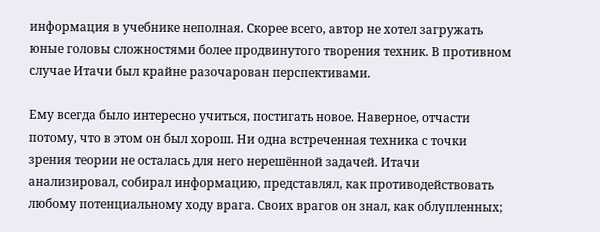информация в учебнике неполная. Скорее всего, автор не хотел загружать юные головы сложностями более продвинутого творения техник. В противном случае Итачи был крайне разочарован перспективами.

Ему всегда было интересно учиться, постигать новое. Наверное, отчасти потому, что в этом он был хорош. Ни одна встреченная техника с точки зрения теории не осталась для него нерешённой задачей. Итачи анализировал, собирал информацию, представлял, как противодействовать любому потенциальному ходу врага. Своих врагов он знал, как облупленных;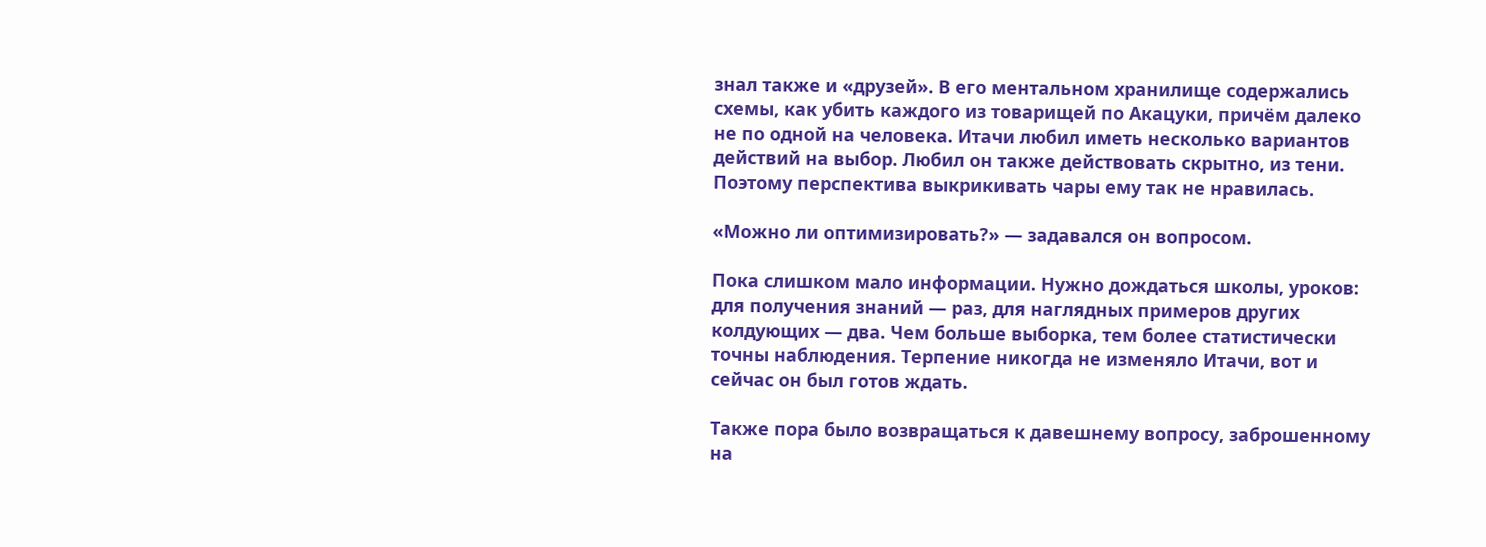знал также и «друзей». В его ментальном хранилище содержались схемы, как убить каждого из товарищей по Акацуки, причём далеко не по одной на человека. Итачи любил иметь несколько вариантов действий на выбор. Любил он также действовать скрытно, из тени. Поэтому перспектива выкрикивать чары ему так не нравилась.

«Можно ли оптимизировать?» — задавался он вопросом.

Пока слишком мало информации. Нужно дождаться школы, уроков: для получения знаний — раз, для наглядных примеров других колдующих — два. Чем больше выборка, тем более статистически точны наблюдения. Терпение никогда не изменяло Итачи, вот и сейчас он был готов ждать.

Также пора было возвращаться к давешнему вопросу, заброшенному на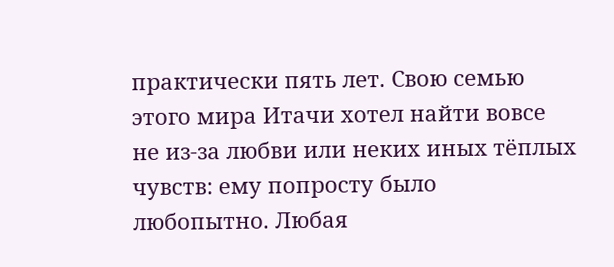практически пять лет. Свою семью этого мира Итачи хотел найти вовсе не из-за любви или неких иных тёплых чувств: ему попросту было любопытно. Любая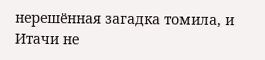нерешённая загадка томила, и Итачи не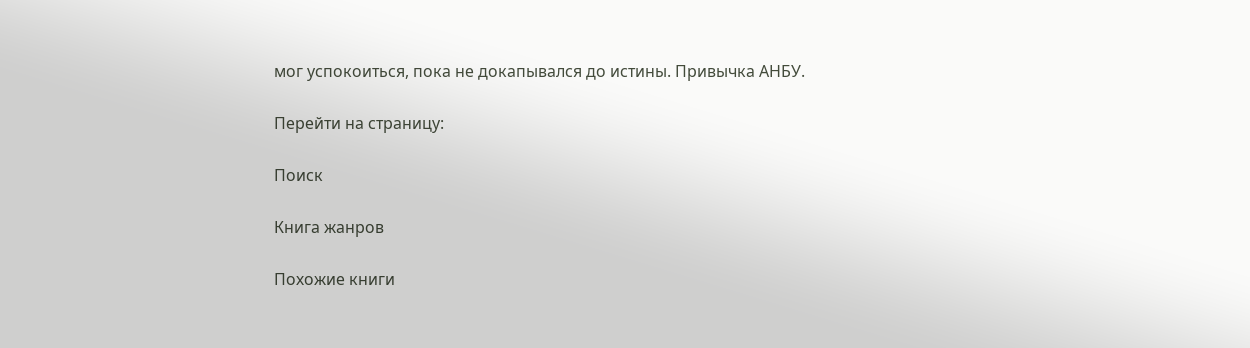мог успокоиться, пока не докапывался до истины. Привычка АНБУ.

Перейти на страницу:

Поиск

Книга жанров

Похожие книги